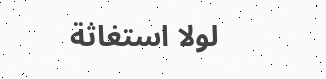لولا استغاثة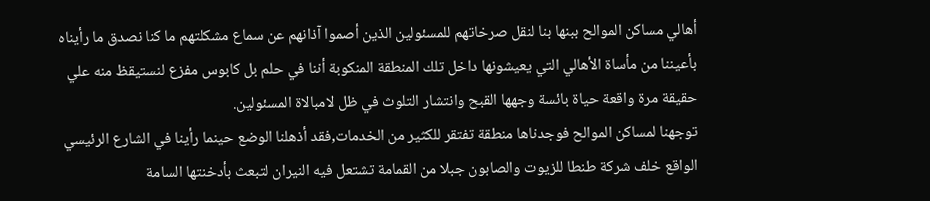أهالي مساكن الموالح ببنها بنا لنقل صرخاتهم للمسئولين الذين أصموا آذانهم عن سماع مشكلتهم ما كنا نصدق ما رأيناه بأعيننا من مأساة الأهالي التي يعيشونها داخل تلك المنطقة المنكوبة أننا في حلم بل كابوس مفزع لنستيقظ منه علي حقيقة مرة واقعة حياة بائسة وجهها القبح وانتشار التلوث في ظل لامبالاة المسئولين.
توجهنا لمساكن الموالح فوجدناها منطقة تفتقر للكثير من الخدمات,فقد أذهلنا الوضع حينما رأينا في الشارع الرئيسي الواقع خلف شركة طنطا للزيوت والصابون جبلا من القمامة تشتعل فيه النيران لتبعث بأدخنتها السامة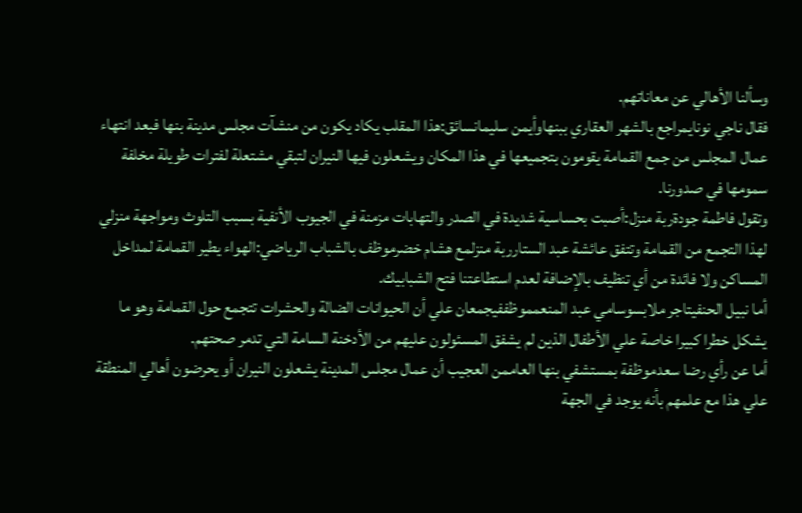وسألنا الأهالي عن معاناتهم.
فقال ناجي نونايمراجع بالشهر العقاري ببنهاوأيمن سليمانسائق:هذا المقلب يكاد يكون من منشآت مجلس مدينة بنها فبعد انتهاء عمال المجلس من جمع القمامة يقومون بتجميعها في هذا المكان ويشعلون فيها النيران لتبقي مشتعلة لفترات طويلة مخلفة سمومها في صدورنا.
وتقول فاطمة جودةربة منزل:أصبت بحساسية شديدة في الصدر والتهابات مزمنة في الجيوب الأنفية بسبب التلوث ومواجهة منزلي لهذا التجمع من القمامة وتتفق عائشة عبد الستارربة منزلمع هشام خضرموظف بالشباب الرياضي:الهواء يطير القمامة لمداخل المساكن ولا فائدة من أي تنظيف بالإضافة لعدم استطاعتنا فتح الشبابيك.
أما نبيل الحنفيتاجر ملابسوسامي عبد المنعمموظففيجمعان علي أن الحيوانات الضالة والحشرات تتجمع حول القمامة وهو ما يشكل خطرا كبيرا خاصة علي الأطفال الذين لم يشفق المسئولون عليهم من الأدخنة السامة التي تدمر صحتهم.
أما عن رأي رضا سعدموظفة بمستشفي بنها العاممن العجيب أن عمال مجلس المدينة يشعلون النيران أو يحرضون أهالي المنطقة علي هذا مع علمهم بأنه يوجد في الجهة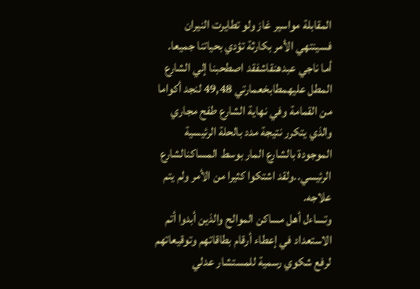المقابلة مواسير غاز ولو تطايرت النيران فسينتهي الأمر بكارثة تؤدي بحياتنا جميعا.
أما ناجي عبدهنقاشفقد اصطحبنا إلي الشارع المطل عليهمطابخعمارتي 49,48 لنجد أكواما من القمامة وفي نهاية الشارع طفح مجاري والذي يتكرر نتيجة مدد بالحلة الرئيسية الموجودة بالشارع المار بوسط المساكنالشارع الرئيسي..ولقد اشتكوا كثيرا من الأمر ولم يتم علاجه.
وتساءل أهل مساكن الموالح والذين أبدوا أتم الاستعداد في إعطاء أرقام بطاقاتهم وتوقيعاتهم لرفع شكوي رسمية للمستشار عدلي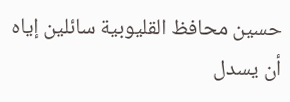حسين محافظ القليوبية سائلين إياه أن يسدل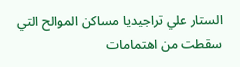الستار علي تراجيديا مساكن الموالح التي سقطت من اهتمامات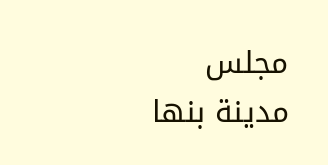مجلس مدينة بنها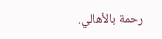رحمة بالأهالي.